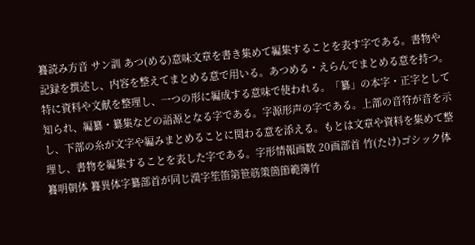籑読み方音 サン訓 あつ(める)意味文章を書き集めて編集することを表す字である。書物や記録を撰述し、内容を整えてまとめる意で用いる。あつめる・えらんでまとめる意を持つ。特に資料や文献を整理し、一つの形に編成する意味で使われる。「纂」の本字・正字として知られ、編纂・纂集などの語源となる字である。字源形声の字である。上部の音符が音を示し、下部の糸が文字や編みまとめることに関わる意を添える。もとは文章や資料を集めて整理し、書物を編集することを表した字である。字形情報画数 20画部首 竹(たけ)ゴシック体 籑明朝体 籑異体字纂部首が同じ漢字笙笛第笹筋策箇節範簿竹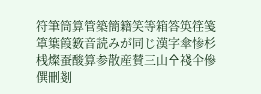符筆筒算管築簡籍笑等箱答䇦䇮䇳䈇䈎䈔䉤音読みが同じ漢字傘惨杉桟燦蚕酸算参散産賛三山㐃䙁仐傪僎刪剗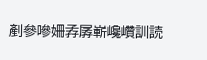剷參嘇姍孨孱嶄巉巑訓読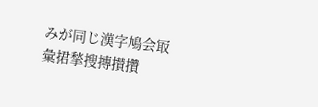みが同じ漢字鳩会冣彙捃揫搜摶攅攢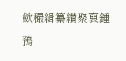歛穝緝纂纉聚裒鍾𩿎